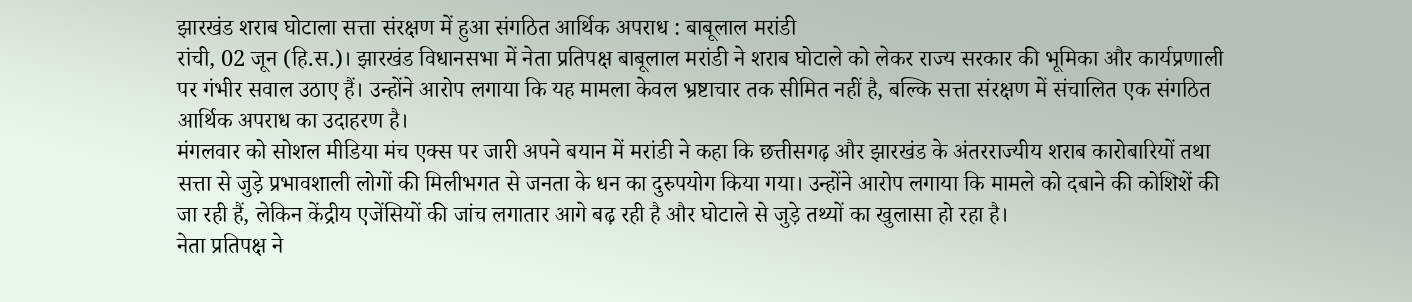झारखंड शराब घोटाला सत्ता संरक्षण में हुआ संगठित आर्थिक अपराध : बाबूलाल मरांडी
रांची, 02 जून (हि.स.)। झारखंड विधानसभा में नेता प्रतिपक्ष बाबूलाल मरांडी ने शराब घोटाले को लेकर राज्य सरकार की भूमिका और कार्यप्रणाली पर गंभीर सवाल उठाए हैं। उन्होंने आरोप लगाया कि यह मामला केवल भ्रष्टाचार तक सीमित नहीं है, बल्कि सत्ता संरक्षण में संचालित एक संगठित आर्थिक अपराध का उदाहरण है।
मंगलवार को सोशल मीडिया मंच एक्स पर जारी अपने बयान में मरांडी ने कहा कि छत्तीसगढ़ और झारखंड के अंतरराज्यीय शराब कारोबारियों तथा सत्ता से जुड़े प्रभावशाली लोगों की मिलीभगत से जनता के धन का दुरुपयोग किया गया। उन्होंने आरोप लगाया कि मामले को दबाने की कोशिशें की जा रही हैं, लेकिन केंद्रीय एजेंसियों की जांच लगातार आगे बढ़ रही है और घोटाले से जुड़े तथ्यों का खुलासा हो रहा है।
नेता प्रतिपक्ष ने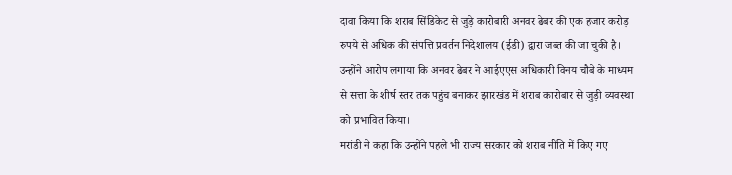दावा किया कि शराब सिंडिकेट से जुड़े कारोबारी अनवर ढेबर की एक हजार करोड़ रुपये से अधिक की संपत्ति प्रवर्तन निदेशालय (ईडी) द्वारा जब्त की जा चुकी है। उन्होंने आरोप लगाया कि अनवर ढेबर ने आईएएस अधिकारी विनय चौबे के माध्यम से सत्ता के शीर्ष स्तर तक पहुंच बनाकर झारखंड में शराब कारोबार से जुड़ी व्यवस्था को प्रभावित किया।
मरांडी ने कहा कि उन्होंने पहले भी राज्य सरकार को शराब नीति में किए गए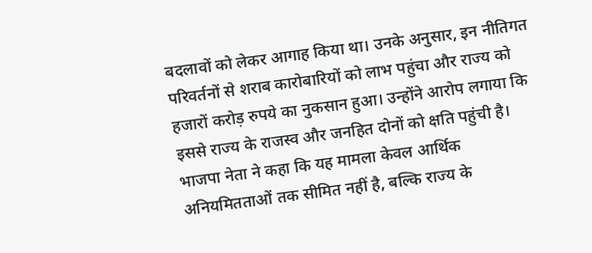बदलावों को लेकर आगाह किया था। उनके अनुसार, इन नीतिगत परिवर्तनों से शराब कारोबारियों को लाभ पहुंचा और राज्य को हजारों करोड़ रुपये का नुकसान हुआ। उन्होंने आरोप लगाया कि इससे राज्य के राजस्व और जनहित दोनों को क्षति पहुंची है।
भाजपा नेता ने कहा कि यह मामला केवल आर्थिक अनियमितताओं तक सीमित नहीं है, बल्कि राज्य के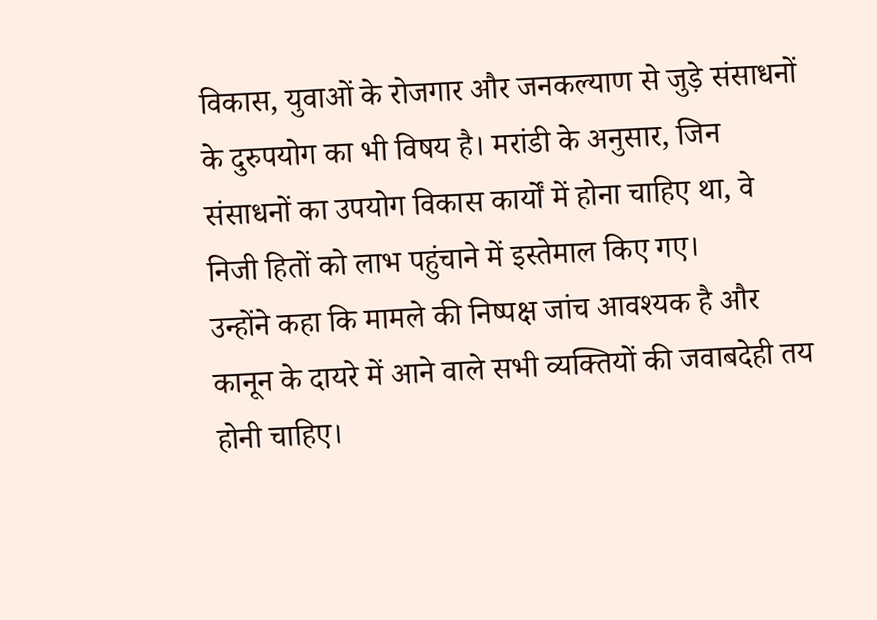विकास, युवाओं के रोजगार और जनकल्याण से जुड़े संसाधनों के दुरुपयोग का भी विषय है। मरांडी के अनुसार, जिन संसाधनों का उपयोग विकास कार्यों में होना चाहिए था, वे निजी हितों को लाभ पहुंचाने में इस्तेमाल किए गए।
उन्होंने कहा कि मामले की निष्पक्ष जांच आवश्यक है और कानून के दायरे में आने वाले सभी व्यक्तियों की जवाबदेही तय होनी चाहिए।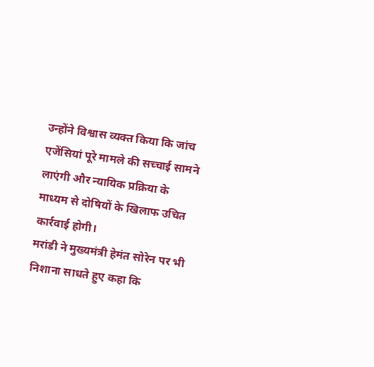उन्होंने विश्वास व्यक्त किया कि जांच एजेंसियां पूरे मामले की सच्चाई सामने लाएंगी और न्यायिक प्रक्रिया के माध्यम से दोषियों के खिलाफ उचित कार्रवाई होगी।
मरांडी ने मुख्यमंत्री हेमंत सोरेन पर भी निशाना साधते हुए कहा कि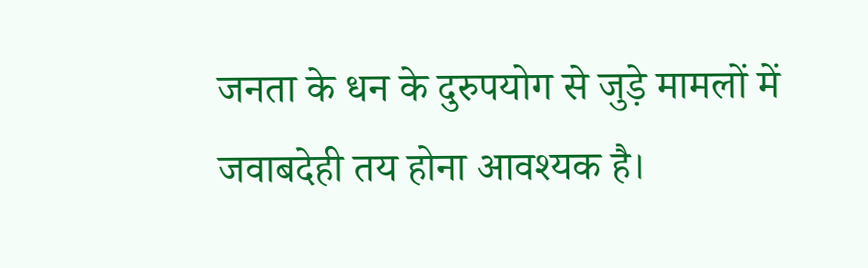जनता के धन के दुरुपयोग से जुड़े मामलों में जवाबदेही तय होना आवश्यक है।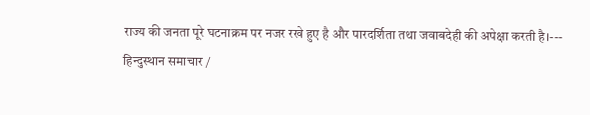राज्य की जनता पूरे घटनाक्रम पर नजर रखे हुए है और पारदर्शिता तथा जवाबदेही की अपेक्षा करती है।---
हिन्दुस्थान समाचार /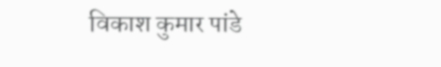विकाश कुमार पांडे